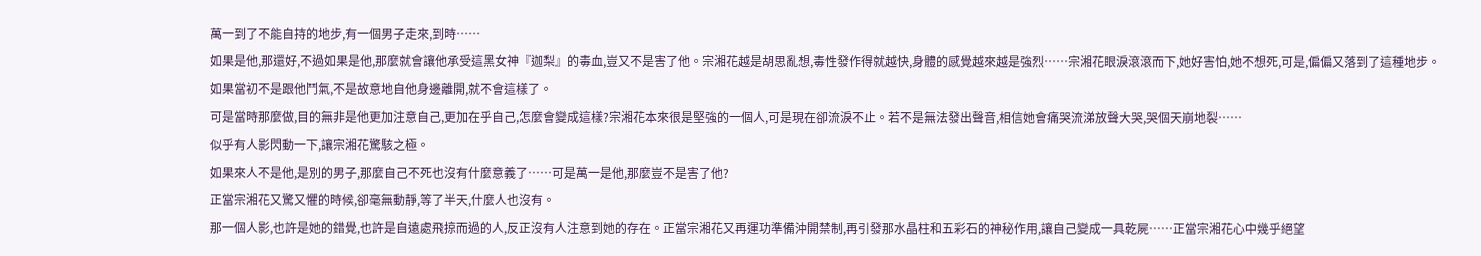萬一到了不能自持的地步,有一個男子走來,到時……
如果是他,那還好,不過如果是他,那麼就會讓他承受這黑女神『迦梨』的毒血,豈又不是害了他。宗湘花越是胡思亂想,毒性發作得就越快,身體的感覺越來越是強烈……宗湘花眼淚滾滾而下,她好害怕,她不想死,可是,偏偏又落到了這種地步。
如果當初不是跟他鬥氣,不是故意地自他身邊離開,就不會這樣了。
可是當時那麼做,目的無非是他更加注意自己,更加在乎自己,怎麼會變成這樣?宗湘花本來很是堅強的一個人,可是現在卻流淚不止。若不是無法發出聲音,相信她會痛哭流涕放聲大哭,哭個天崩地裂……
似乎有人影閃動一下,讓宗湘花驚駭之極。
如果來人不是他,是別的男子,那麼自己不死也沒有什麼意義了……可是萬一是他,那麼豈不是害了他?
正當宗湘花又驚又懼的時候,卻毫無動靜,等了半天,什麼人也沒有。
那一個人影,也許是她的錯覺,也許是自遠處飛掠而過的人,反正沒有人注意到她的存在。正當宗湘花又再運功準備沖開禁制,再引發那水晶柱和五彩石的神秘作用,讓自己變成一具乾屍……正當宗湘花心中幾乎絕望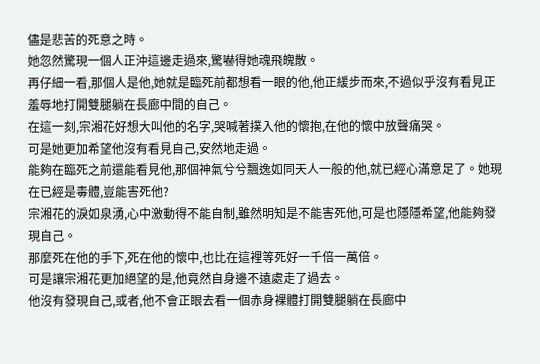儘是悲苦的死意之時。
她忽然驚現一個人正沖這邊走過來,驚嚇得她魂飛魄散。
再仔細一看,那個人是他,她就是臨死前都想看一眼的他,他正緩步而來,不過似乎沒有看見正羞辱地打開雙腿躺在長廊中間的自己。
在這一刻,宗湘花好想大叫他的名字,哭喊著撲入他的懷抱,在他的懷中放聲痛哭。
可是她更加希望他沒有看見自己,安然地走過。
能夠在臨死之前還能看見他,那個神氣兮兮飄逸如同天人一般的他,就已經心滿意足了。她現在已經是毒體,豈能害死他?
宗湘花的淚如泉湧,心中激動得不能自制,雖然明知是不能害死他,可是也隱隱希望,他能夠發現自己。
那麼死在他的手下,死在他的懷中,也比在這裡等死好一千倍一萬倍。
可是讓宗湘花更加絕望的是,他竟然自身邊不遠處走了過去。
他沒有發現自己,或者,他不會正眼去看一個赤身裸體打開雙腿躺在長廊中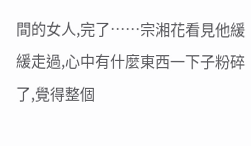間的女人,完了……宗湘花看見他緩緩走過,心中有什麼東西一下子粉碎了,覺得整個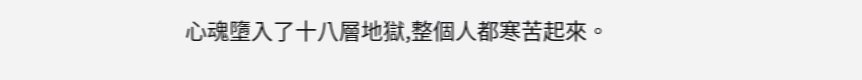心魂墮入了十八層地獄,整個人都寒苦起來。